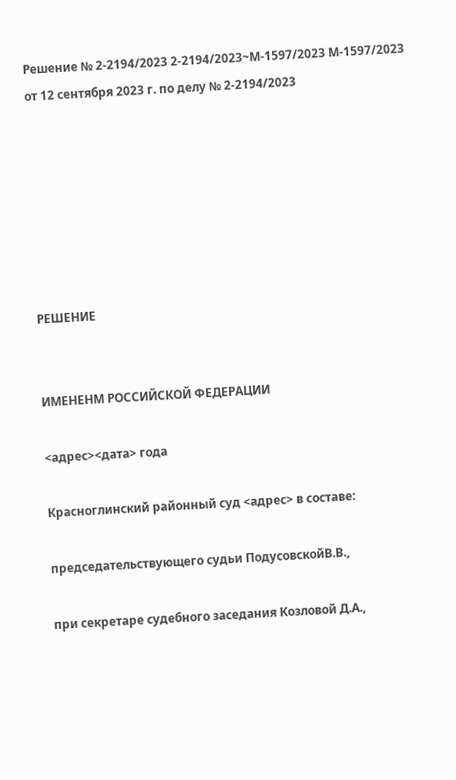Решение № 2-2194/2023 2-2194/2023~М-1597/2023 М-1597/2023 от 12 сентября 2023 г. по делу № 2-2194/2023







РЕШЕНИЕ


ИМЕНЕНМ РОССИЙСКОЙ ФЕДЕРАЦИИ

<адрес><дата> года

Красноглинский районный суд <адрес> в составе:

председательствующего судьи ПодусовскойВ.В.,

при секретаре судебного заседания Козловой Д.А.,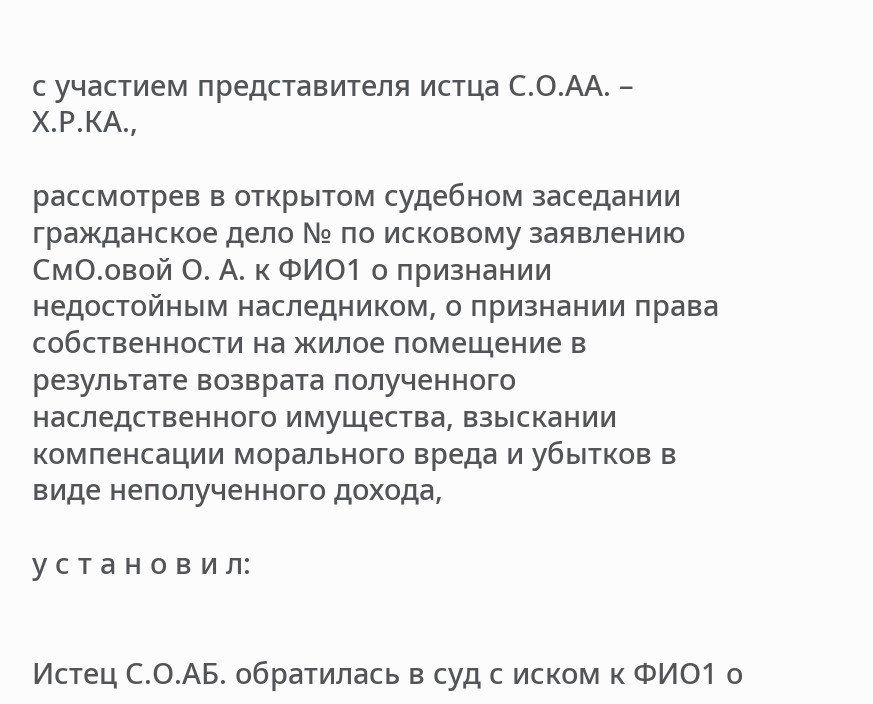с участием представителя истца С.О.АА. – Х.Р.КА.,

рассмотрев в открытом судебном заседании гражданское дело № по исковому заявлению СмО.овой О. А. к ФИО1 о признании недостойным наследником, о признании права собственности на жилое помещение в результате возврата полученного наследственного имущества, взыскании компенсации морального вреда и убытков в виде неполученного дохода,

у с т а н о в и л:


Истец С.О.АБ. обратилась в суд с иском к ФИО1 о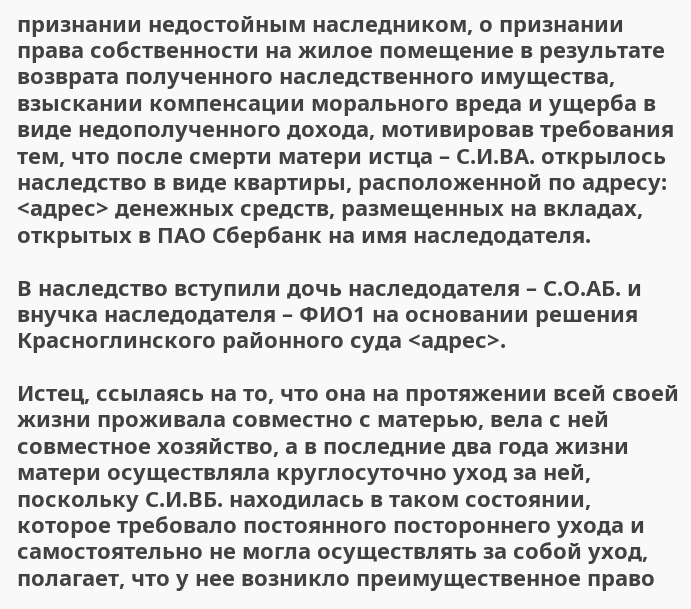признании недостойным наследником, о признании права собственности на жилое помещение в результате возврата полученного наследственного имущества, взыскании компенсации морального вреда и ущерба в виде недополученного дохода, мотивировав требования тем, что после смерти матери истца – С.И.ВА. открылось наследство в виде квартиры, расположенной по адресу: <адрес> денежных средств, размещенных на вкладах, открытых в ПАО Сбербанк на имя наследодателя.

В наследство вступили дочь наследодателя – С.О.АБ. и внучка наследодателя – ФИО1 на основании решения Красноглинского районного суда <адрес>.

Истец, ссылаясь на то, что она на протяжении всей своей жизни проживала совместно с матерью, вела с ней совместное хозяйство, а в последние два года жизни матери осуществляла круглосуточно уход за ней, поскольку С.И.ВБ. находилась в таком состоянии, которое требовало постоянного постороннего ухода и самостоятельно не могла осуществлять за собой уход, полагает, что у нее возникло преимущественное право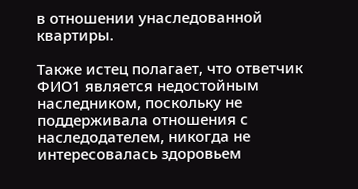в отношении унаследованной квартиры.

Также истец полагает, что ответчик ФИО1 является недостойным наследником, поскольку не поддерживала отношения с наследодателем, никогда не интересовалась здоровьем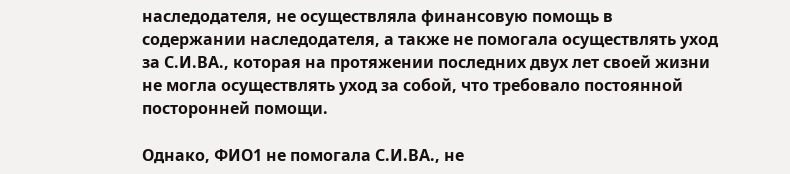наследодателя, не осуществляла финансовую помощь в содержании наследодателя, а также не помогала осуществлять уход за С.И.ВА., которая на протяжении последних двух лет своей жизни не могла осуществлять уход за собой, что требовало постоянной посторонней помощи.

Однако, ФИО1 не помогала С.И.ВА., не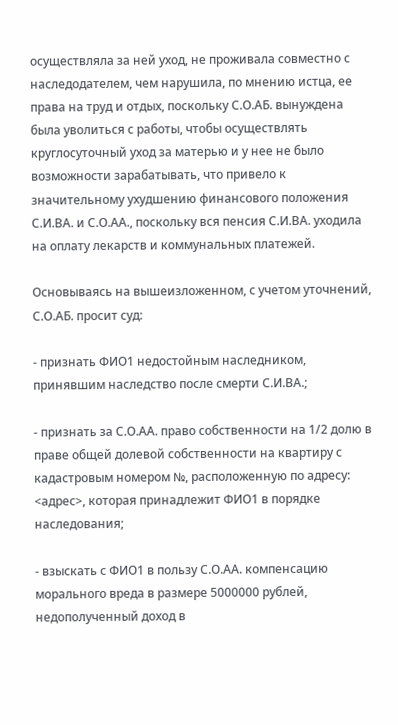осуществляла за ней уход, не проживала совместно с наследодателем, чем нарушила, по мнению истца, ее права на труд и отдых, поскольку С.О.АБ. вынуждена была уволиться с работы, чтобы осуществлять круглосуточный уход за матерью и у нее не было возможности зарабатывать, что привело к значительному ухудшению финансового положения С.И.ВА. и С.О.АА., поскольку вся пенсия С.И.ВА. уходила на оплату лекарств и коммунальных платежей.

Основываясь на вышеизложенном, с учетом уточнений, С.О.АБ. просит суд:

- признать ФИО1 недостойным наследником, принявшим наследство после смерти С.И.ВА.;

- признать за С.О.АА. право собственности на 1/2 долю в праве общей долевой собственности на квартиру с кадастровым номером №, расположенную по адресу: <адрес>, которая принадлежит ФИО1 в порядке наследования;

- взыскать с ФИО1 в пользу С.О.АА. компенсацию морального вреда в размере 5000000 рублей, недополученный доход в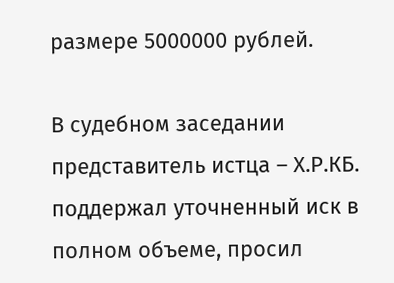размере 5000000 рублей.

В судебном заседании представитель истца – Х.Р.КБ. поддержал уточненный иск в полном объеме, просил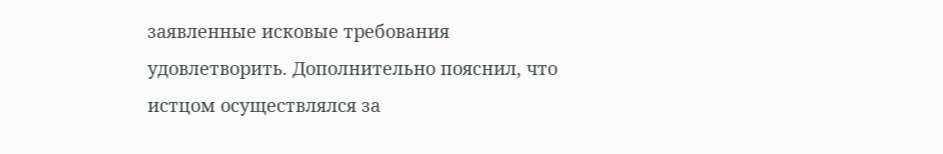заявленные исковые требования удовлетворить. Дополнительно пояснил, что истцом осуществлялся за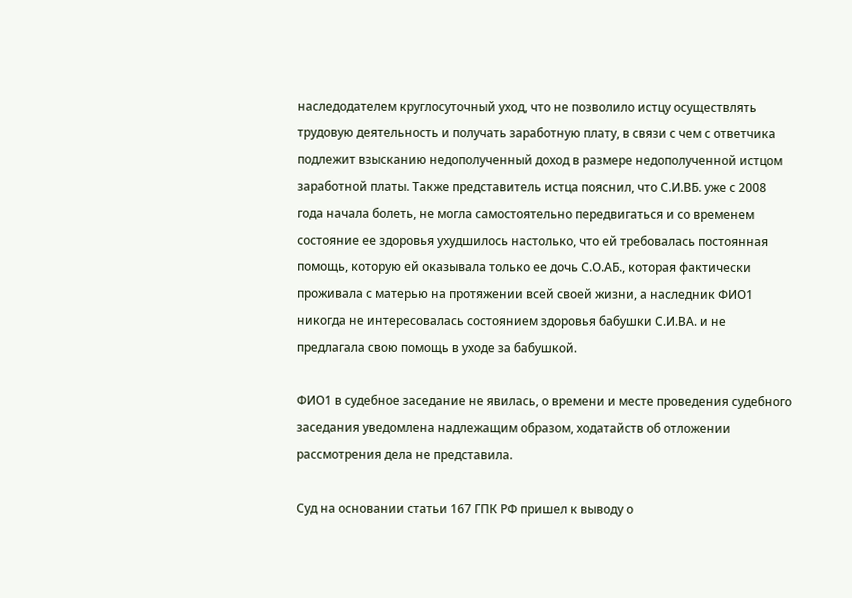наследодателем круглосуточный уход, что не позволило истцу осуществлять трудовую деятельность и получать заработную плату, в связи с чем с ответчика подлежит взысканию недополученный доход в размере недополученной истцом заработной платы. Также представитель истца пояснил, что С.И.ВБ. уже с 2008 года начала болеть, не могла самостоятельно передвигаться и со временем состояние ее здоровья ухудшилось настолько, что ей требовалась постоянная помощь, которую ей оказывала только ее дочь С.О.АБ., которая фактически проживала с матерью на протяжении всей своей жизни, а наследник ФИО1 никогда не интересовалась состоянием здоровья бабушки С.И.ВА. и не предлагала свою помощь в уходе за бабушкой.

ФИО1 в судебное заседание не явилась, о времени и месте проведения судебного заседания уведомлена надлежащим образом, ходатайств об отложении рассмотрения дела не представила.

Суд на основании статьи 167 ГПК РФ пришел к выводу о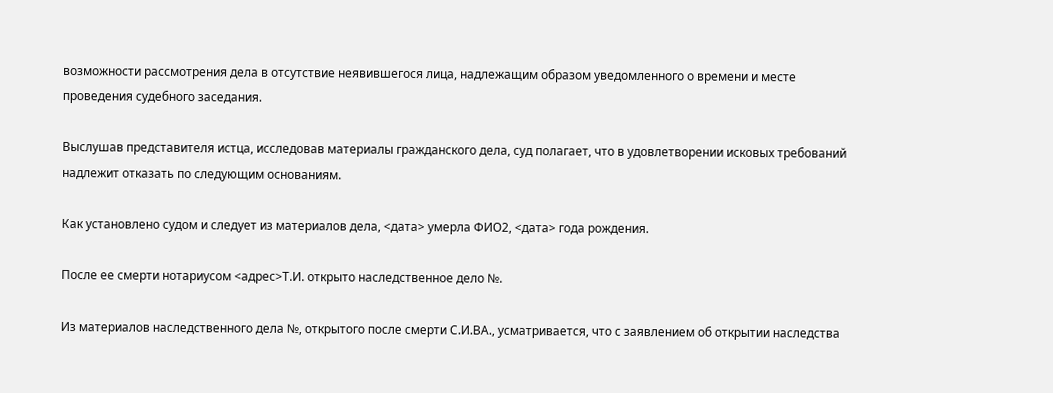возможности рассмотрения дела в отсутствие неявившегося лица, надлежащим образом уведомленного о времени и месте проведения судебного заседания.

Выслушав представителя истца, исследовав материалы гражданского дела, суд полагает, что в удовлетворении исковых требований надлежит отказать по следующим основаниям.

Как установлено судом и следует из материалов дела, <дата> умерла ФИО2, <дата> года рождения.

После ее смерти нотариусом <адрес>Т.И. открыто наследственное дело №.

Из материалов наследственного дела №, открытого после смерти С.И.ВА., усматривается, что с заявлением об открытии наследства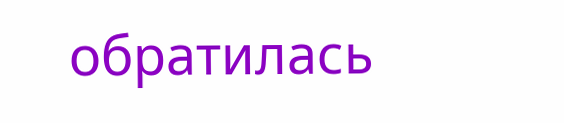обратилась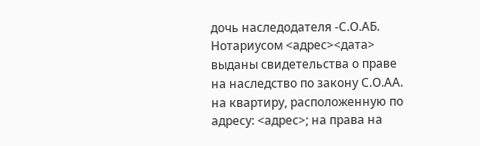дочь наследодателя -С.О.АБ. Нотариусом <адрес><дата> выданы свидетельства о праве на наследство по закону С.О.АА. на квартиру, расположенную по адресу: <адрес>; на права на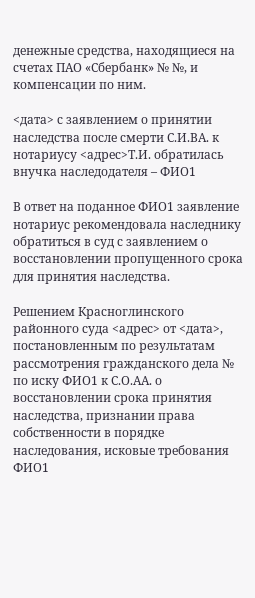денежные средства, находящиеся на счетах ПАО «Сбербанк» № №, и компенсации по ним.

<дата> с заявлением о принятии наследства после смерти С.И.ВА. к нотариусу <адрес>Т.И. обратилась внучка наследодателя – ФИО1

В ответ на поданное ФИО1 заявление нотариус рекомендовала наследнику обратиться в суд с заявлением о восстановлении пропущенного срока для принятия наследства.

Решением Красноглинского районного суда <адрес> от <дата>, постановленным по результатам рассмотрения гражданского дела № по иску ФИО1 к С.О.АА. о восстановлении срока принятия наследства, признании права собственности в порядке наследования, исковые требования ФИО1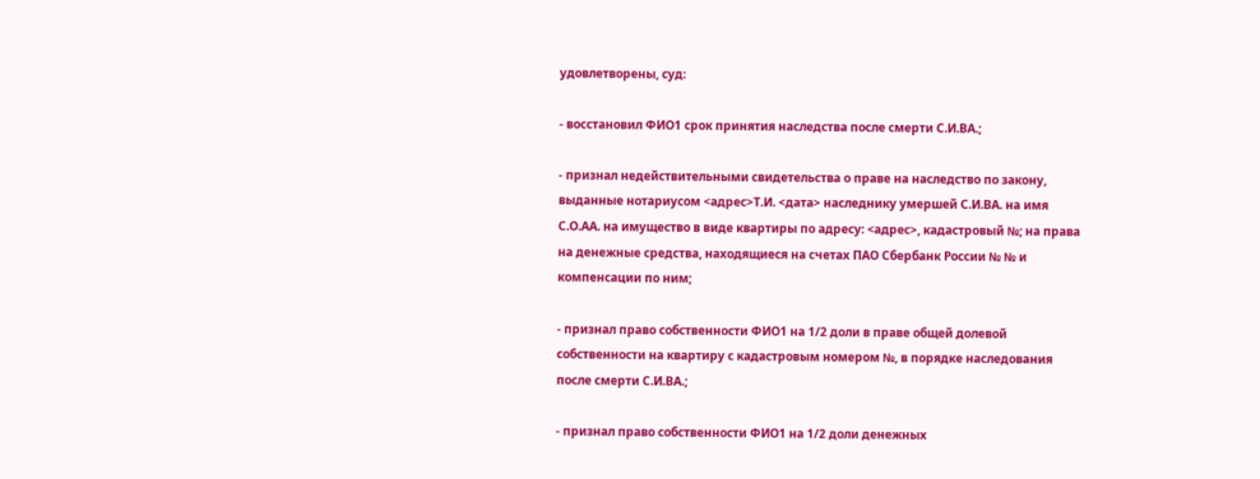удовлетворены, суд:

- восстановил ФИО1 срок принятия наследства после смерти С.И.ВА.;

- признал недействительными свидетельства о праве на наследство по закону, выданные нотариусом <адрес>Т.И. <дата> наследнику умершей С.И.ВА. на имя С.О.АА. на имущество в виде квартиры по адресу: <адрес>, кадастровый №; на права на денежные средства, находящиеся на счетах ПАО Сбербанк России № № и компенсации по ним;

- признал право собственности ФИО1 на 1/2 доли в праве общей долевой собственности на квартиру с кадастровым номером №, в порядке наследования после смерти С.И.ВА.;

- признал право собственности ФИО1 на 1/2 доли денежных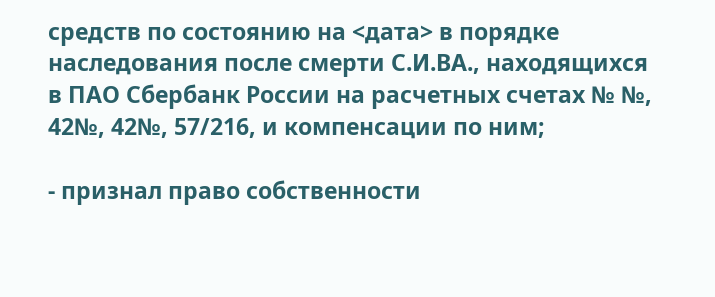средств по состоянию на <дата> в порядке наследования после смерти С.И.ВА., находящихся в ПАО Сбербанк России на расчетных счетах № №, 42№, 42№, 57/216, и компенсации по ним;

- признал право собственности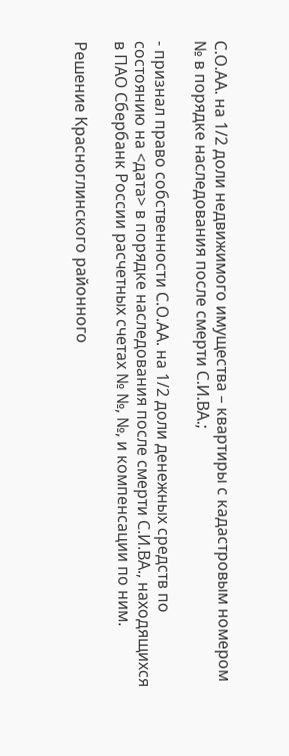С.О.АА. на 1/2 доли недвижимого имущества – квартиры с кадастровым номером № в порядке наследования после смерти С.И.ВА.;

- признал право собственности С.О.АА. на 1/2 доли денежных средств по состоянию на <дата> в порядке наследования после смерти С.И.ВА., находящихся в ПАО Сбербанк России расчетных счетах № №, №, и компенсации по ним.

Решение Красноглинского районного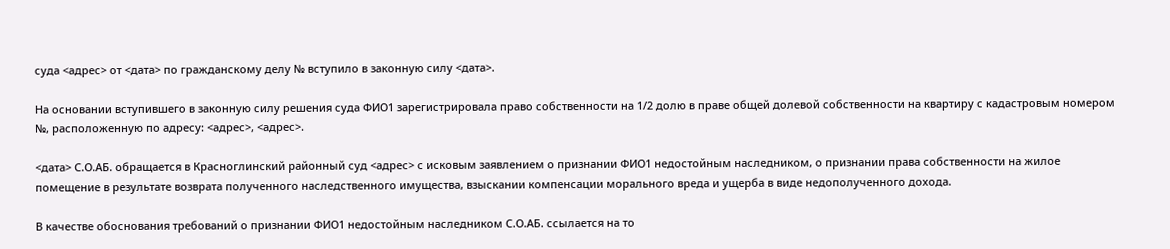суда <адрес> от <дата> по гражданскому делу № вступило в законную силу <дата>.

На основании вступившего в законную силу решения суда ФИО1 зарегистрировала право собственности на 1/2 долю в праве общей долевой собственности на квартиру с кадастровым номером №, расположенную по адресу: <адрес>, <адрес>.

<дата> С.О.АБ. обращается в Красноглинский районный суд <адрес> с исковым заявлением о признании ФИО1 недостойным наследником, о признании права собственности на жилое помещение в результате возврата полученного наследственного имущества, взыскании компенсации морального вреда и ущерба в виде недополученного дохода.

В качестве обоснования требований о признании ФИО1 недостойным наследником С.О.АБ. ссылается на то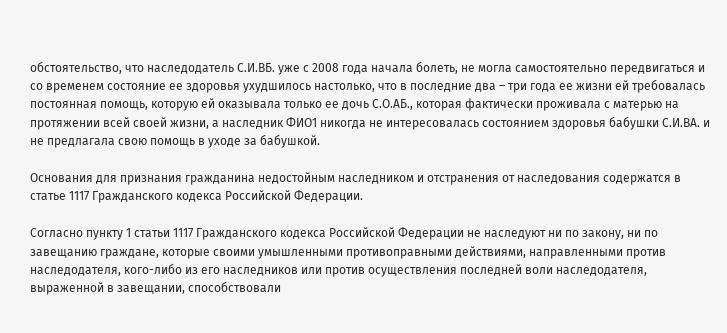обстоятельство, что наследодатель С.И.ВБ. уже с 2008 года начала болеть, не могла самостоятельно передвигаться и со временем состояние ее здоровья ухудшилось настолько, что в последние два – три года ее жизни ей требовалась постоянная помощь, которую ей оказывала только ее дочь С.О.АБ., которая фактически проживала с матерью на протяжении всей своей жизни, а наследник ФИО1 никогда не интересовалась состоянием здоровья бабушки С.И.ВА. и не предлагала свою помощь в уходе за бабушкой.

Основания для признания гражданина недостойным наследником и отстранения от наследования содержатся в статье 1117 Гражданского кодекса Российской Федерации.

Согласно пункту 1 статьи 1117 Гражданского кодекса Российской Федерации не наследуют ни по закону, ни по завещанию граждане, которые своими умышленными противоправными действиями, направленными против наследодателя, кого-либо из его наследников или против осуществления последней воли наследодателя, выраженной в завещании, способствовали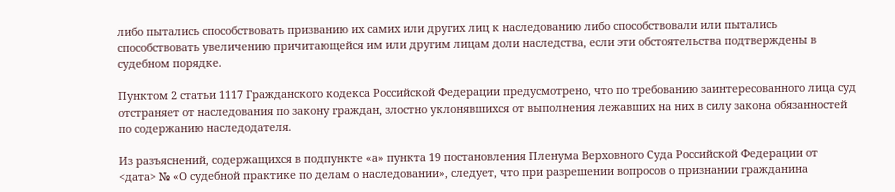либо пытались способствовать призванию их самих или других лиц к наследованию либо способствовали или пытались способствовать увеличению причитающейся им или другим лицам доли наследства, если эти обстоятельства подтверждены в судебном порядке.

Пунктом 2 статьи 1117 Гражданского кодекса Российской Федерации предусмотрено, что по требованию заинтересованного лица суд отстраняет от наследования по закону граждан, злостно уклонявшихся от выполнения лежавших на них в силу закона обязанностей по содержанию наследодателя.

Из разъяснений, содержащихся в подпункте «а» пункта 19 постановления Пленума Верховного Суда Российской Федерации от <дата> № «О судебной практике по делам о наследовании», следует, что при разрешении вопросов о признании гражданина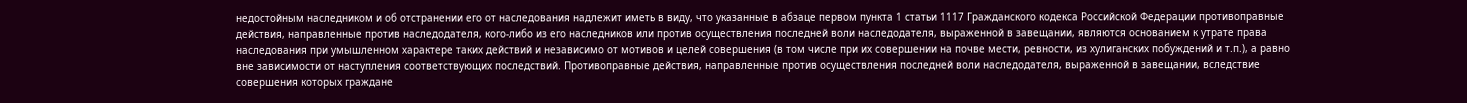недостойным наследником и об отстранении его от наследования надлежит иметь в виду, что указанные в абзаце первом пункта 1 статьи 1117 Гражданского кодекса Российской Федерации противоправные действия, направленные против наследодателя, кого-либо из его наследников или против осуществления последней воли наследодателя, выраженной в завещании, являются основанием к утрате права наследования при умышленном характере таких действий и независимо от мотивов и целей совершения (в том числе при их совершении на почве мести, ревности, из хулиганских побуждений и т.п.), а равно вне зависимости от наступления соответствующих последствий. Противоправные действия, направленные против осуществления последней воли наследодателя, выраженной в завещании, вследствие совершения которых граждане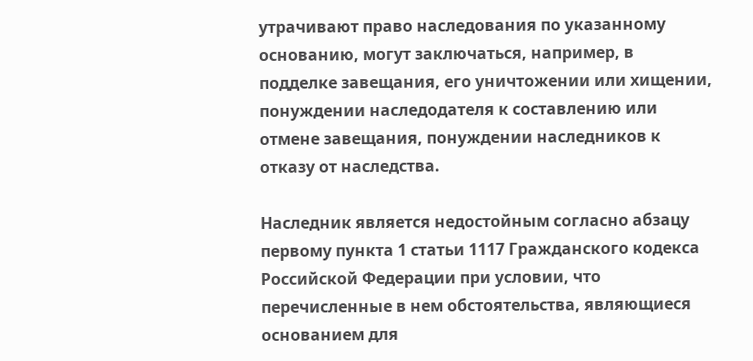утрачивают право наследования по указанному основанию, могут заключаться, например, в подделке завещания, его уничтожении или хищении, понуждении наследодателя к составлению или отмене завещания, понуждении наследников к отказу от наследства.

Наследник является недостойным согласно абзацу первому пункта 1 статьи 1117 Гражданского кодекса Российской Федерации при условии, что перечисленные в нем обстоятельства, являющиеся основанием для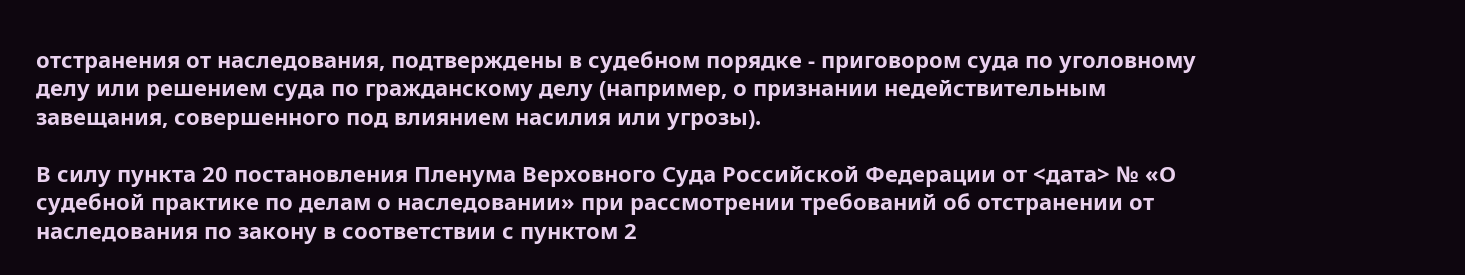отстранения от наследования, подтверждены в судебном порядке - приговором суда по уголовному делу или решением суда по гражданскому делу (например, о признании недействительным завещания, совершенного под влиянием насилия или угрозы).

В силу пункта 20 постановления Пленума Верховного Суда Российской Федерации от <дата> № «О судебной практике по делам о наследовании» при рассмотрении требований об отстранении от наследования по закону в соответствии с пунктом 2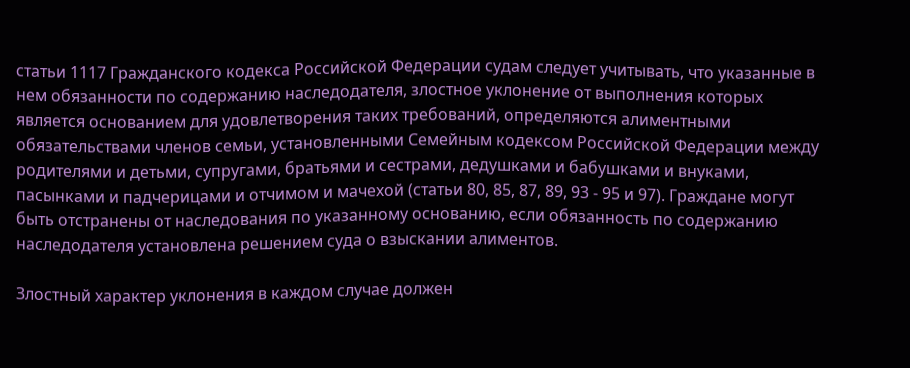статьи 1117 Гражданского кодекса Российской Федерации судам следует учитывать, что указанные в нем обязанности по содержанию наследодателя, злостное уклонение от выполнения которых является основанием для удовлетворения таких требований, определяются алиментными обязательствами членов семьи, установленными Семейным кодексом Российской Федерации между родителями и детьми, супругами, братьями и сестрами, дедушками и бабушками и внуками, пасынками и падчерицами и отчимом и мачехой (статьи 80, 85, 87, 89, 93 - 95 и 97). Граждане могут быть отстранены от наследования по указанному основанию, если обязанность по содержанию наследодателя установлена решением суда о взыскании алиментов.

Злостный характер уклонения в каждом случае должен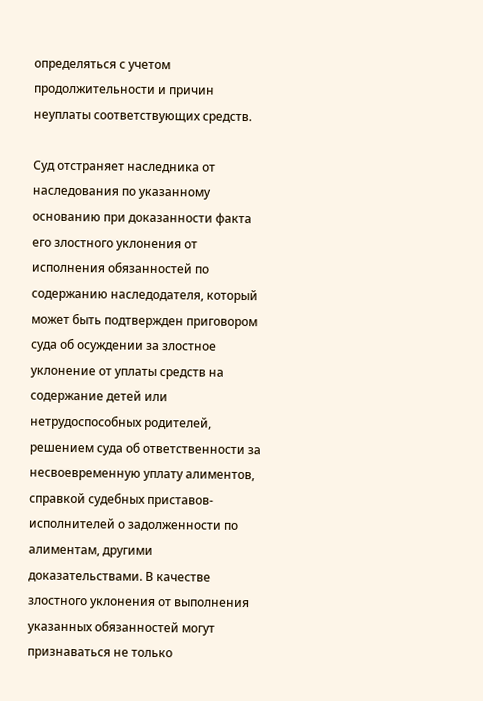определяться с учетом продолжительности и причин неуплаты соответствующих средств.

Суд отстраняет наследника от наследования по указанному основанию при доказанности факта его злостного уклонения от исполнения обязанностей по содержанию наследодателя, который может быть подтвержден приговором суда об осуждении за злостное уклонение от уплаты средств на содержание детей или нетрудоспособных родителей, решением суда об ответственности за несвоевременную уплату алиментов, справкой судебных приставов-исполнителей о задолженности по алиментам, другими доказательствами. В качестве злостного уклонения от выполнения указанных обязанностей могут признаваться не только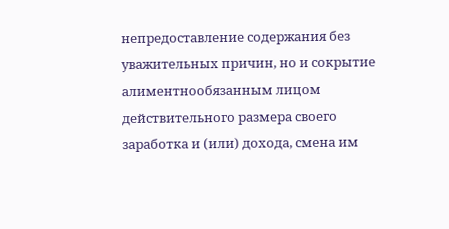непредоставление содержания без уважительных причин, но и сокрытие алиментнообязанным лицом действительного размера своего заработка и (или) дохода, смена им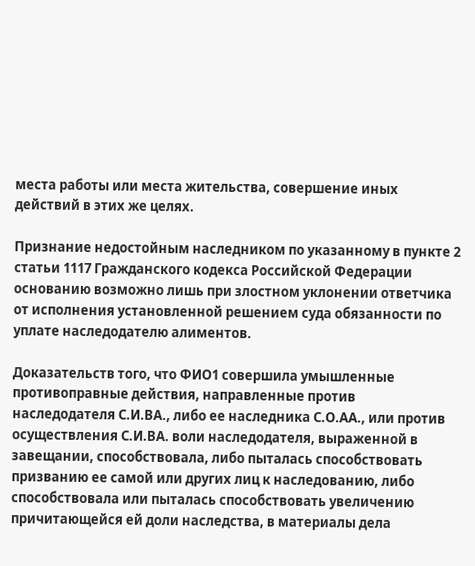места работы или места жительства, совершение иных действий в этих же целях.

Признание недостойным наследником по указанному в пункте 2 статьи 1117 Гражданского кодекса Российской Федерации основанию возможно лишь при злостном уклонении ответчика от исполнения установленной решением суда обязанности по уплате наследодателю алиментов.

Доказательств того, что ФИО1 совершила умышленные противоправные действия, направленные против наследодателя С.И.ВА., либо ее наследника С.О.АА., или против осуществления С.И.ВА. воли наследодателя, выраженной в завещании, способствовала, либо пыталась способствовать призванию ее самой или других лиц к наследованию, либо способствовала или пыталась способствовать увеличению причитающейся ей доли наследства, в материалы дела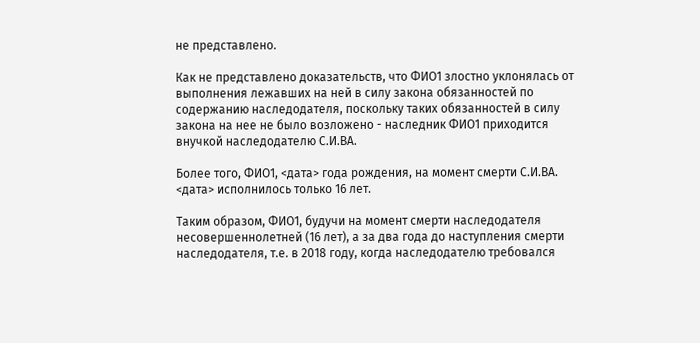не представлено.

Как не представлено доказательств, что ФИО1 злостно уклонялась от выполнения лежавших на ней в силу закона обязанностей по содержанию наследодателя, поскольку таких обязанностей в силу закона на нее не было возложено - наследник ФИО1 приходится внучкой наследодателю С.И.ВА.

Более того, ФИО1, <дата> года рождения, на момент смерти С.И.ВА. <дата> исполнилось только 16 лет.

Таким образом, ФИО1, будучи на момент смерти наследодателя несовершеннолетней (16 лет), а за два года до наступления смерти наследодателя, т.е. в 2018 году, когда наследодателю требовался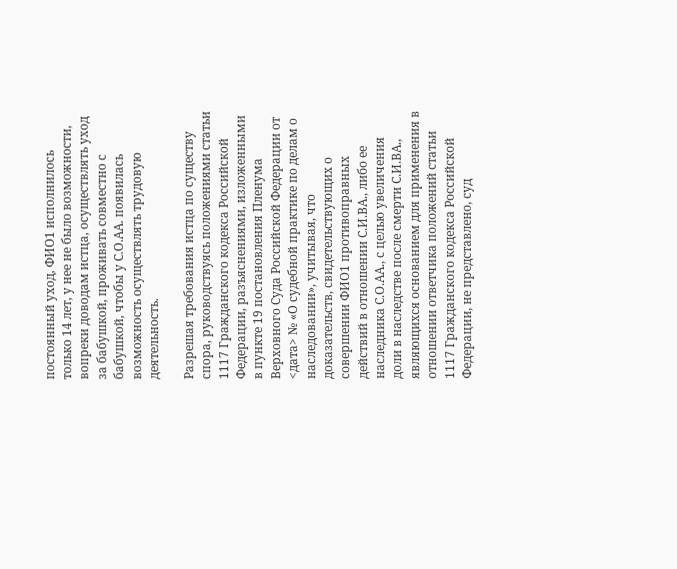постоянный уход, ФИО1 исполнилось только 14 лет, у нее не было возможности, вопреки доводам истца, осуществлять уход за бабушкой, проживать совместно с бабушкой, чтобы у С.О.АА. появилась возможность осуществлять трудовую деятельность.

Разрешая требования истца по существу спора, руководствуясь положениями статьи 1117 Гражданского кодекса Российской Федерации, разъяснениями, изложенными в пункте 19 постановления Пленума Верховного Суда Российской Федерации от <дата> № «О судебной практике по делам о наследовании», учитывая, что доказательств, свидетельствующих о совершении ФИО1 противоправных действий в отношении С.И.ВА., либо ее наследника С.О.АА., с целью увеличения доли в наследстве после смерти С.И.ВА., являющихся основанием для применения в отношении ответчика положений статьи 1117 Гражданского кодекса Российской Федерации, не представлено, суд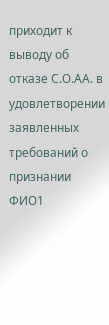приходит к выводу об отказе С.О.АА. в удовлетворении заявленных требований о признании ФИО1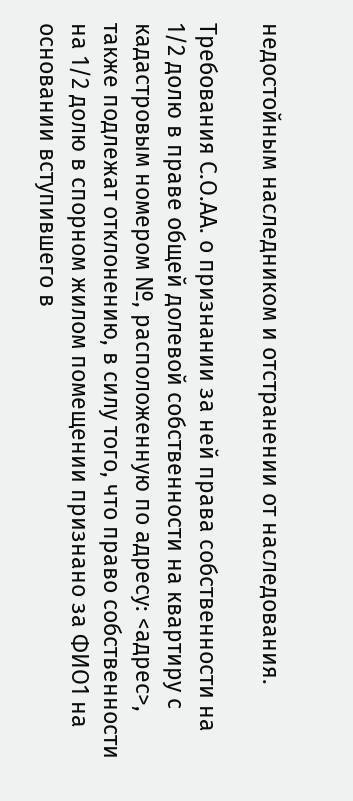недостойным наследником и отстранении от наследования.

Требования С.О.АА. о признании за ней права собственности на 1/2 долю в праве общей долевой собственности на квартиру с кадастровым номером №, расположенную по адресу: <адрес>, также подлежат отклонению, в силу того, что право собственности на 1/2 долю в спорном жилом помещении признано за ФИО1 на основании вступившего в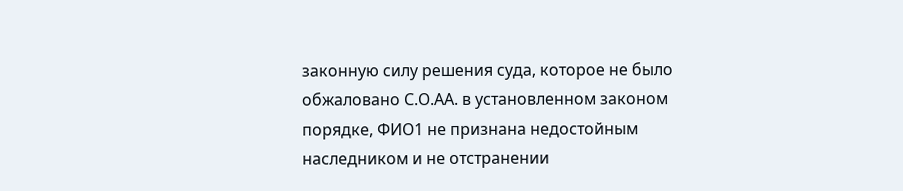законную силу решения суда, которое не было обжаловано С.О.АА. в установленном законом порядке, ФИО1 не признана недостойным наследником и не отстранении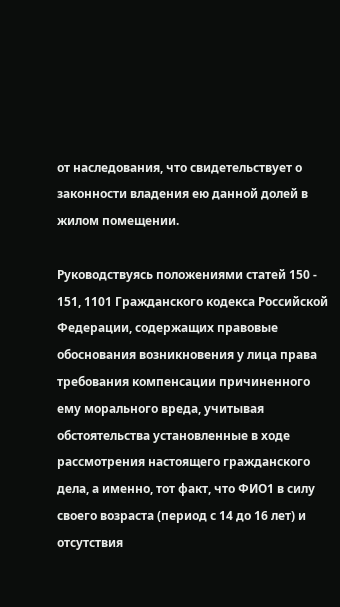от наследования, что свидетельствует о законности владения ею данной долей в жилом помещении.

Руководствуясь положениями статей 150 - 151, 1101 Гражданского кодекса Российской Федерации, содержащих правовые обоснования возникновения у лица права требования компенсации причиненного ему морального вреда, учитывая обстоятельства установленные в ходе рассмотрения настоящего гражданского дела, а именно, тот факт, что ФИО1 в силу своего возраста (период с 14 до 16 лет) и отсутствия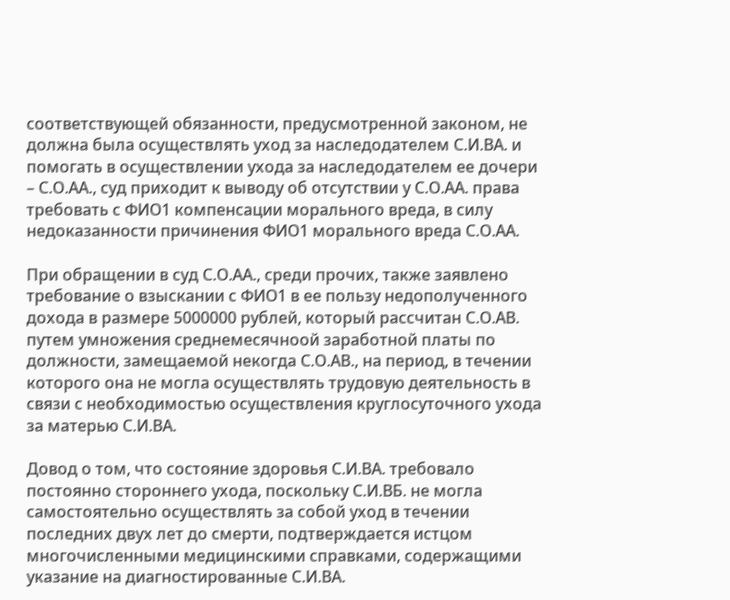соответствующей обязанности, предусмотренной законом, не должна была осуществлять уход за наследодателем С.И.ВА. и помогать в осуществлении ухода за наследодателем ее дочери – С.О.АА., суд приходит к выводу об отсутствии у С.О.АА. права требовать с ФИО1 компенсации морального вреда, в силу недоказанности причинения ФИО1 морального вреда С.О.АА.

При обращении в суд С.О.АА., среди прочих, также заявлено требование о взыскании с ФИО1 в ее пользу недополученного дохода в размере 5000000 рублей, который рассчитан С.О.АВ. путем умножения среднемесячноой заработной платы по должности, замещаемой некогда С.О.АВ., на период, в течении которого она не могла осуществлять трудовую деятельность в связи с необходимостью осуществления круглосуточного ухода за матерью С.И.ВА.

Довод о том, что состояние здоровья С.И.ВА. требовало постоянно стороннего ухода, поскольку С.И.ВБ. не могла самостоятельно осуществлять за собой уход в течении последних двух лет до смерти, подтверждается истцом многочисленными медицинскими справками, содержащими указание на диагностированные С.И.ВА.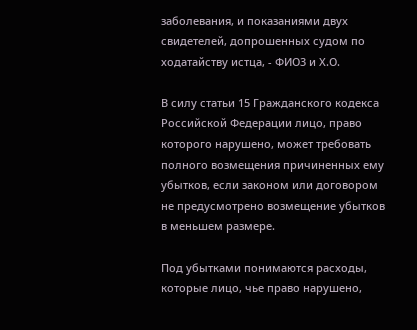заболевания, и показаниями двух свидетелей, допрошенных судом по ходатайству истца, - ФИО3 и Х.О.

В силу статьи 15 Гражданского кодекса Российской Федерации лицо, право которого нарушено, может требовать полного возмещения причиненных ему убытков, если законом или договором не предусмотрено возмещение убытков в меньшем размере.

Под убытками понимаются расходы, которые лицо, чье право нарушено,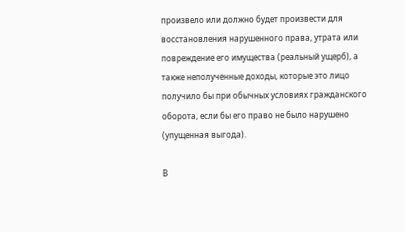произвело или должно будет произвести для восстановления нарушенного права, утрата или повреждение его имущества (реальный ущерб), а также неполученные доходы, которые это лицо получило бы при обычных условиях гражданского оборота, если бы его право не было нарушено (упущенная выгода).

В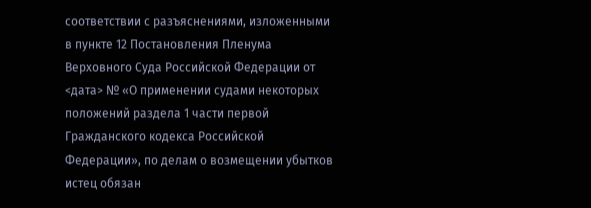соответствии с разъяснениями, изложенными в пункте 12 Постановления Пленума Верховного Суда Российской Федерации от <дата> № «О применении судами некоторых положений раздела 1 части первой Гражданского кодекса Российской Федерации», по делам о возмещении убытков истец обязан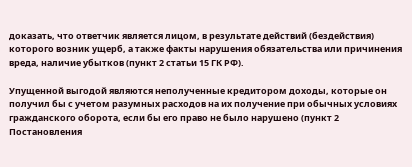доказать, что ответчик является лицом, в результате действий (бездействия) которого возник ущерб, а также факты нарушения обязательства или причинения вреда, наличие убытков (пункт 2 статьи 15 ГК РФ).

Упущенной выгодой являются неполученные кредитором доходы, которые он получил бы с учетом разумных расходов на их получение при обычных условиях гражданского оборота, если бы его право не было нарушено (пункт 2 Постановления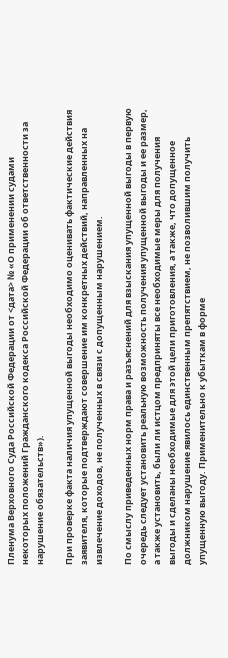Пленума Верховного Суда Российской Федерации от <дата> № «О применении судами некоторых положений Гражданского кодекса Российской Федерации об ответственности за нарушение обязательств»).

При проверке факта наличия упущенной выгоды необходимо оценивать фактические действия заявителя, которые подтверждают совершение им конкретных действий, направленных на извлечение доходов, не полученных в связи с допущенным нарушением.

По смыслу приведенных норм права и разъяснений для взыскания упущенной выгоды в первую очередь следует установить реальную возможность получения упущенной выгоды и ее размер, а также установить, были ли истцом предприняты все необходимые меры для получения выгоды и сделаны необходимые для этой цели приготовления, а также, что допущенное должником нарушение явилось единственным препятствием, не позволившим получить упущенную выгоду. Применительно к убыткам в форме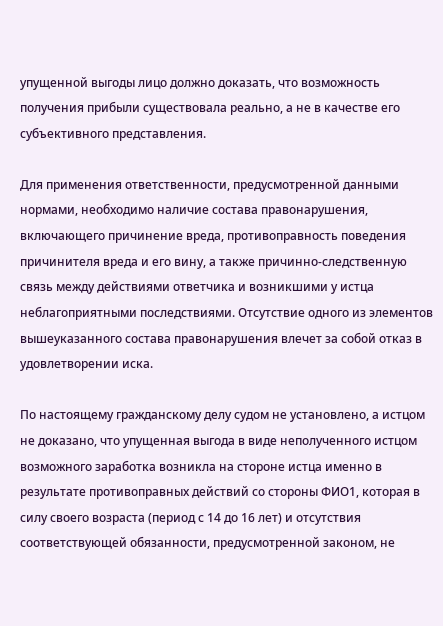упущенной выгоды лицо должно доказать, что возможность получения прибыли существовала реально, а не в качестве его субъективного представления.

Для применения ответственности, предусмотренной данными нормами, необходимо наличие состава правонарушения, включающего причинение вреда, противоправность поведения причинителя вреда и его вину, а также причинно-следственную связь между действиями ответчика и возникшими у истца неблагоприятными последствиями. Отсутствие одного из элементов вышеуказанного состава правонарушения влечет за собой отказ в удовлетворении иска.

По настоящему гражданскому делу судом не установлено, а истцом не доказано, что упущенная выгода в виде неполученного истцом возможного заработка возникла на стороне истца именно в результате противоправных действий со стороны ФИО1, которая в силу своего возраста (период с 14 до 16 лет) и отсутствия соответствующей обязанности, предусмотренной законом, не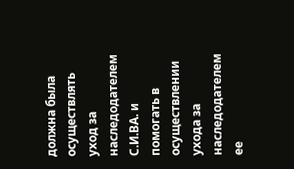должна была осуществлять уход за наследодателем С.И.ВА. и помогать в осуществлении ухода за наследодателем ее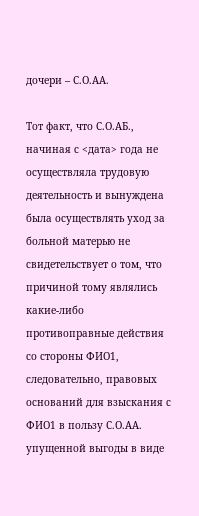дочери – С.О.АА.

Тот факт, что С.О.АБ., начиная с <дата> года не осуществляла трудовую деятельность и вынуждена была осуществлять уход за больной матерью не свидетельствует о том, что причиной тому являлись какие-либо противоправные действия со стороны ФИО1, следовательно, правовых оснований для взыскания с ФИО1 в пользу С.О.АА. упущенной выгоды в виде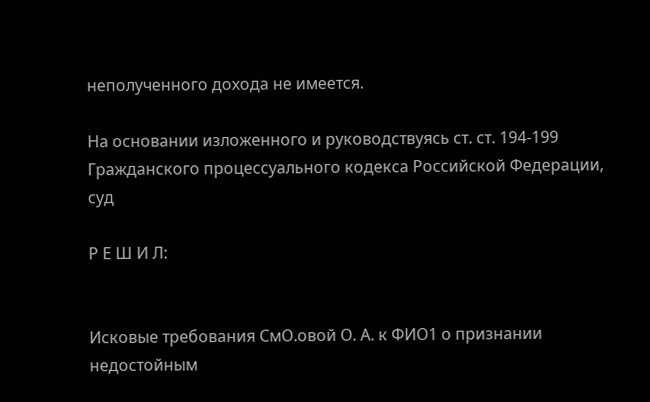неполученного дохода не имеется.

На основании изложенного и руководствуясь ст. ст. 194-199 Гражданского процессуального кодекса Российской Федерации, суд

Р Е Ш И Л:


Исковые требования СмО.овой О. А. к ФИО1 о признании недостойным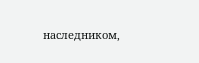наследником,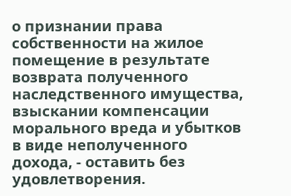о признании права собственности на жилое помещение в результате возврата полученного наследственного имущества, взыскании компенсации морального вреда и убытков в виде неполученного дохода, - оставить без удовлетворения.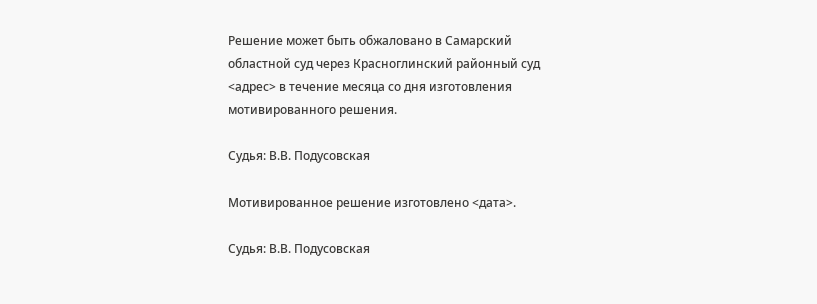Решение может быть обжаловано в Самарский областной суд через Красноглинский районный суд <адрес> в течение месяца со дня изготовления мотивированного решения.

Судья: В.В. Подусовская

Мотивированное решение изготовлено <дата>.

Судья: В.В. Подусовская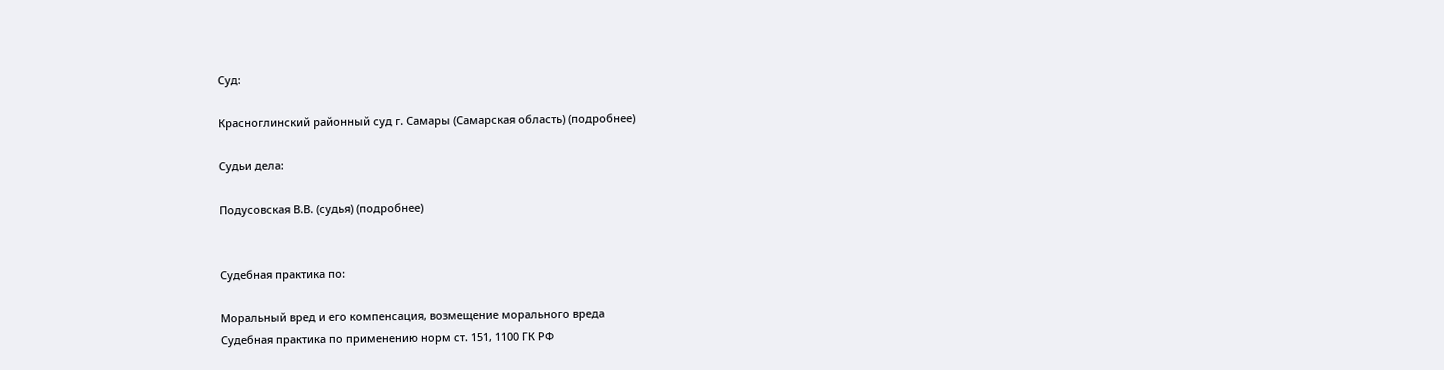Суд:

Красноглинский районный суд г. Самары (Самарская область) (подробнее)

Судьи дела:

Подусовская В.В. (судья) (подробнее)


Судебная практика по:

Моральный вред и его компенсация, возмещение морального вреда
Судебная практика по применению норм ст. 151, 1100 ГК РФ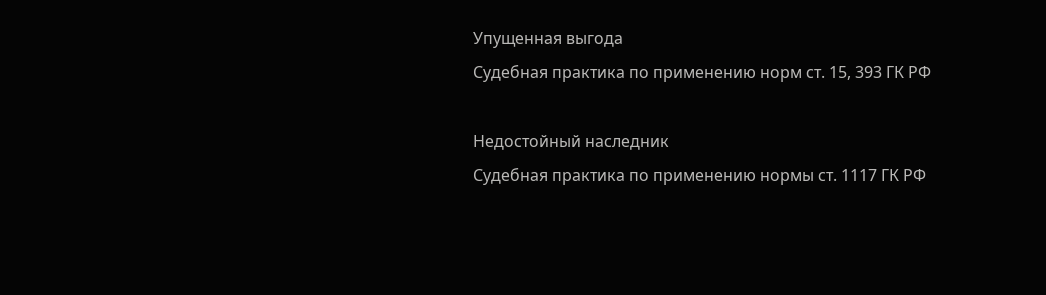Упущенная выгода
Судебная практика по применению норм ст. 15, 393 ГК РФ

Недостойный наследник
Судебная практика по применению нормы ст. 1117 ГК РФ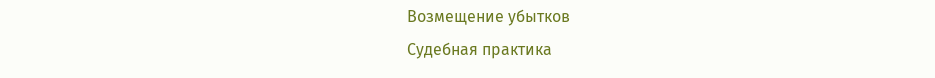Возмещение убытков
Судебная практика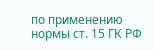по применению нормы ст. 15 ГК РФ